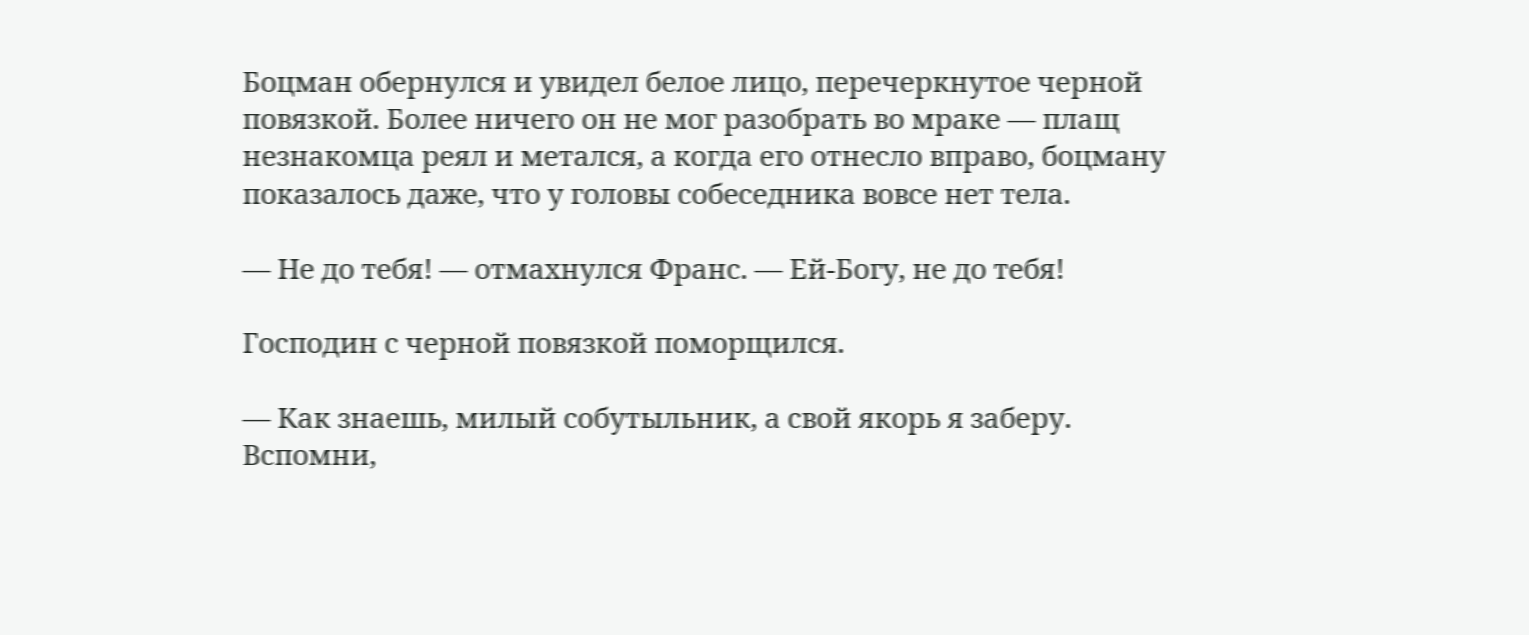Боцман обернулся и увидел белое лицо, перечеркнутое черной повязкой. Более ничего он не мог разобрать во мраке — плащ незнакомца реял и метался, а когда его отнесло вправо, боцману показалось даже, что у головы собеседника вовсе нет тела.

— Не до тебя! — отмахнулся Франс. — Ей-Богу, не до тебя!

Господин с черной повязкой поморщился.

— Как знаешь, милый собутыльник, а свой якорь я заберу. Вспомни,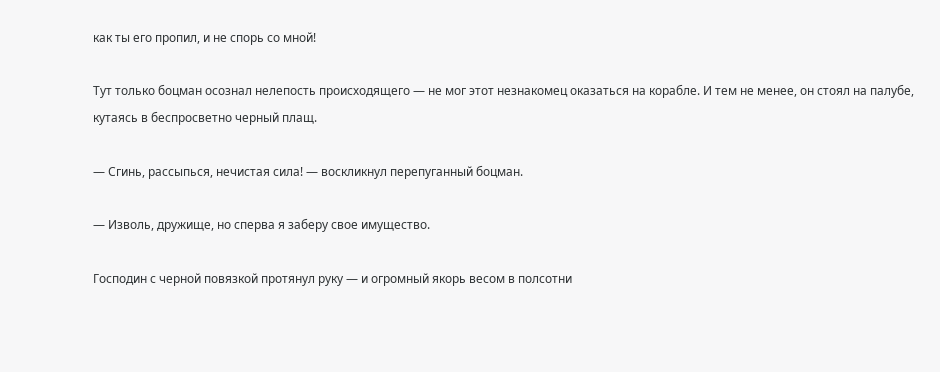как ты его пропил, и не спорь со мной!

Тут только боцман осознал нелепость происходящего — не мог этот незнакомец оказаться на корабле. И тем не менее, он стоял на палубе, кутаясь в беспросветно черный плащ.

— Сгинь, рассыпься, нечистая сила! — воскликнул перепуганный боцман.

— Изволь, дружище, но сперва я заберу свое имущество.

Господин с черной повязкой протянул руку — и огромный якорь весом в полсотни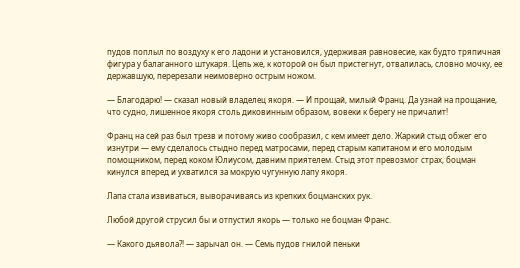пудов поплыл по воздуху к его ладони и установился, удерживая равновесие, как будто тряпичная фигура у балаганного штукаря. Цепь же, к которой он был пристегнут, отвалилась, словно мочку, ее державшую, перерезали неимоверно острым ножом.

— Благодарю! — сказал новый владелец якоря. — И прощай, милый Франц. Да узнай на прощание, что судно, лишенное якоря столь диковинным образом, вовеки к берегу не причалит!

Франц на сей раз был трезв и потому живо сообразил, с кем имеет дело. Жаркий стыд обжег его изнутри — ему сделалось стыдно перед матросами, перед старым капитаном и его молодым помощником, перед коком Юлиусом, давним приятелем. Стыд этот превозмог страх, боцман кинулся вперед и ухватился за мокрую чугунную лапу якоря.

Лапа стала извиваться, выворачиваясь из крепких боцманских рук.

Любой другой струсил бы и отпустил якорь — только не боцман Франс.

— Какого дьявола?! — зарычал он. — Семь пудов гнилой пеньки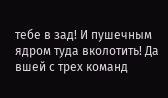тебе в зад! И пушечным ядром туда вколотить! Да вшей с трех команд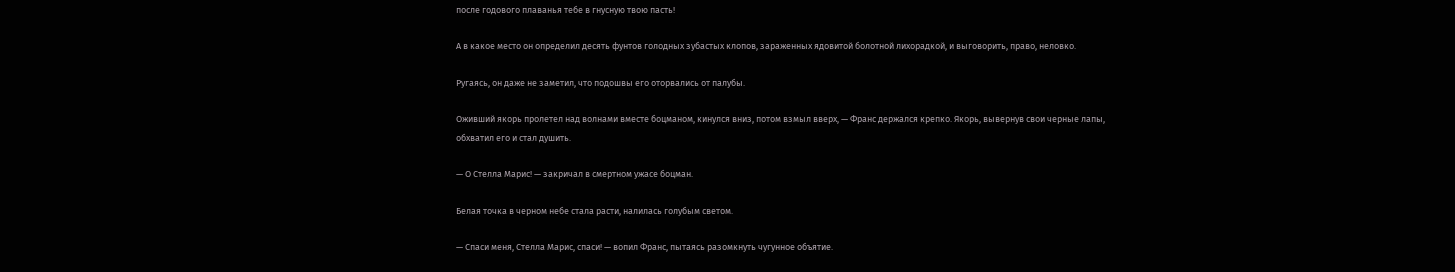после годового плаванья тебе в гнусную твою пасть!

А в какое место он определил десять фунтов голодных зубастых клопов, зараженных ядовитой болотной лихорадкой, и выговорить, право, неловко.

Ругаясь, он даже не заметил, что подошвы его оторвались от палубы.

Оживший якорь пролетел над волнами вместе боцманом, кинулся вниз, потом взмыл вверх, — Франс держался крепко. Якорь, вывернув свои черные лапы, обхватил его и стал душить.

— О Стелла Марис! — закричал в смертном ужасе боцман.

Белая точка в черном небе стала расти, налилась голубым светом.

— Спаси меня, Стелла Марис, спаси! — вопил Франс, пытаясь разомкнуть чугунное объятие.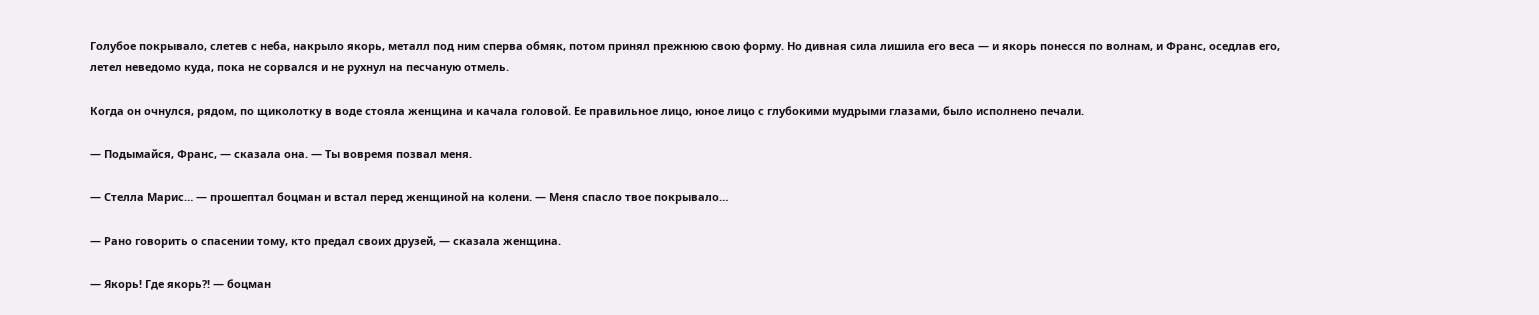Голубое покрывало, слетев с неба, накрыло якорь, металл под ним сперва обмяк, потом принял прежнюю свою форму. Но дивная сила лишила его веса — и якорь понесся по волнам, и Франс, оседлав его, летел неведомо куда, пока не сорвался и не рухнул на песчаную отмель.

Когда он очнулся, рядом, по щиколотку в воде стояла женщина и качала головой. Ее правильное лицо, юное лицо с глубокими мудрыми глазами, было исполнено печали.

— Подымайся, Франс, — сказала она. — Ты вовремя позвал меня.

— Стелла Марис… — прошептал боцман и встал перед женщиной на колени. — Меня спасло твое покрывало…

— Рано говорить о спасении тому, кто предал своих друзей, — сказала женщина.

— Якорь! Где якорь?! — боцман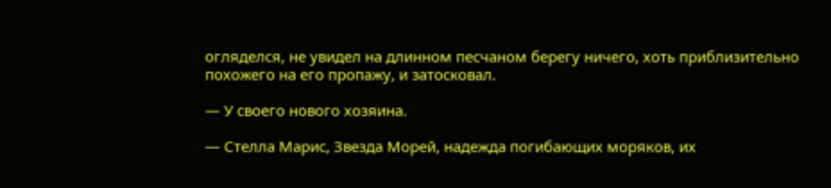огляделся, не увидел на длинном песчаном берегу ничего, хоть приблизительно похожего на его пропажу, и затосковал.

— У своего нового хозяина.

— Стелла Марис, Звезда Морей, надежда погибающих моряков, их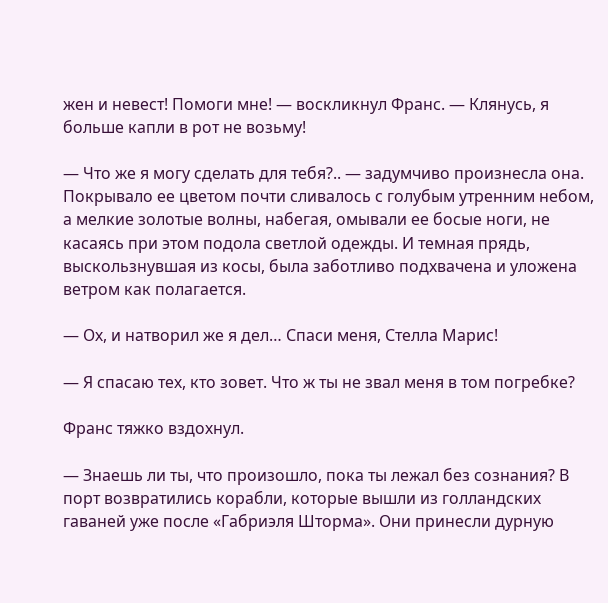жен и невест! Помоги мне! — воскликнул Франс. — Клянусь, я больше капли в рот не возьму!

— Что же я могу сделать для тебя?.. — задумчиво произнесла она. Покрывало ее цветом почти сливалось с голубым утренним небом, а мелкие золотые волны, набегая, омывали ее босые ноги, не касаясь при этом подола светлой одежды. И темная прядь, выскользнувшая из косы, была заботливо подхвачена и уложена ветром как полагается.

— Ох, и натворил же я дел… Спаси меня, Стелла Марис!

— Я спасаю тех, кто зовет. Что ж ты не звал меня в том погребке?

Франс тяжко вздохнул.

— Знаешь ли ты, что произошло, пока ты лежал без сознания? В порт возвратились корабли, которые вышли из голландских гаваней уже после «Габриэля Шторма». Они принесли дурную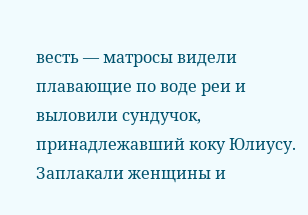весть — матросы видели плавающие по воде реи и выловили сундучок, принадлежавший коку Юлиусу. Заплакали женщины и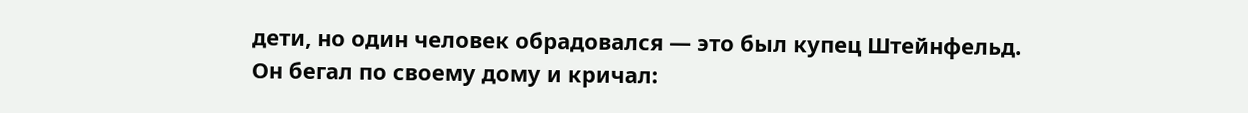дети, но один человек обрадовался — это был купец Штейнфельд. Он бегал по своему дому и кричал: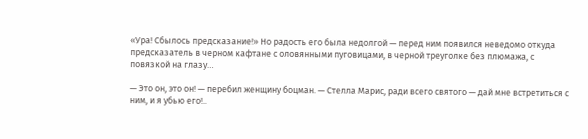«Ура! Сбылось предсказание!» Но радость его была недолгой — перед ним появился неведомо откуда предсказатель в черном кафтане с оловянными пуговицами, в черной треуголке без плюмажа, с повязкой на глазу…

— Это он, это он! — перебил женщину боцман. — Стелла Марис, ради всего святого — дай мне встретиться с ним, и я убью его!..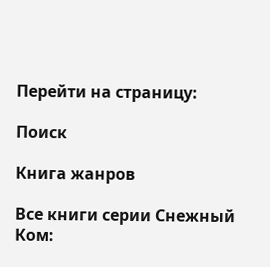Перейти на страницу:

Поиск

Книга жанров

Все книги серии Снежный Ком: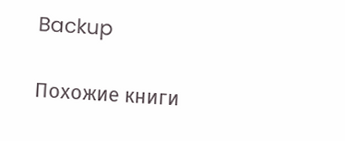Backup

Похожие книги